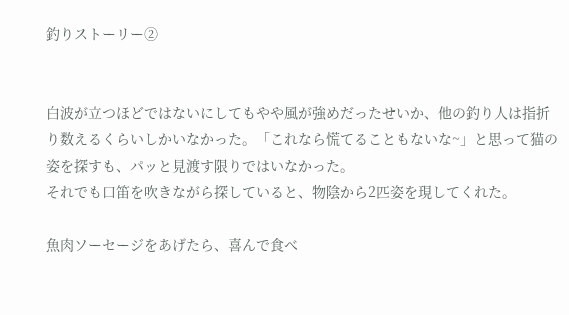釣りストーリー②


白波が立つほどではないにしてもやや風が強めだったせいか、他の釣り人は指折り数えるくらいしかいなかった。「これなら慌てることもないな~」と思って猫の姿を探すも、パッと見渡す限りではいなかった。
それでも口笛を吹きながら探していると、物陰から2匹姿を現してくれた。

魚肉ソーセージをあげたら、喜んで食べ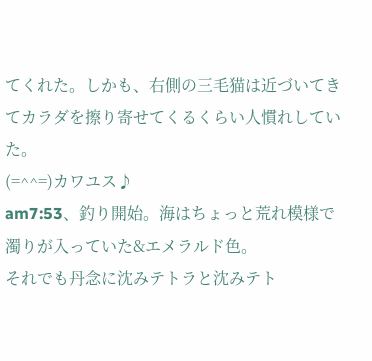てくれた。しかも、右側の三毛猫は近づいてきてカラダを擦り寄せてくるくらい人慣れしていた。
(=^^=)カワユス♪
am7:53、釣り開始。海はちょっと荒れ模様で濁りが入っていた&エメラルド色。
それでも丹念に沈みテトラと沈みテト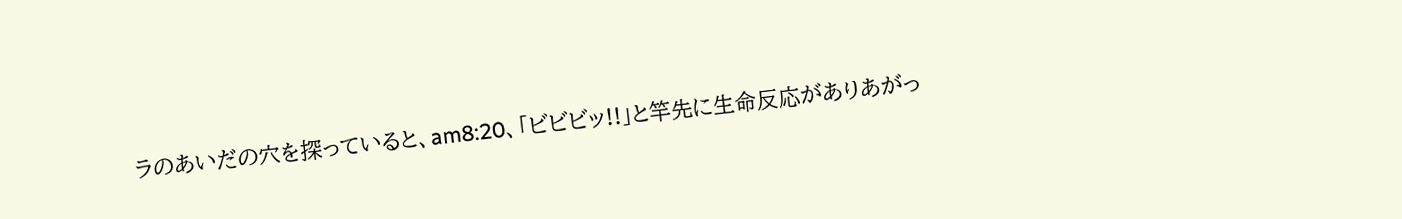ラのあいだの穴を探っていると、am8:20、「ビビビッ!!」と竿先に生命反応がありあがっ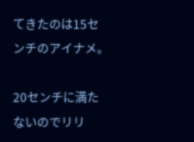てきたのは15センチのアイナメ。

20センチに満たないのでリリ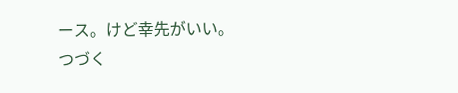ース。けど幸先がいい。
つづく